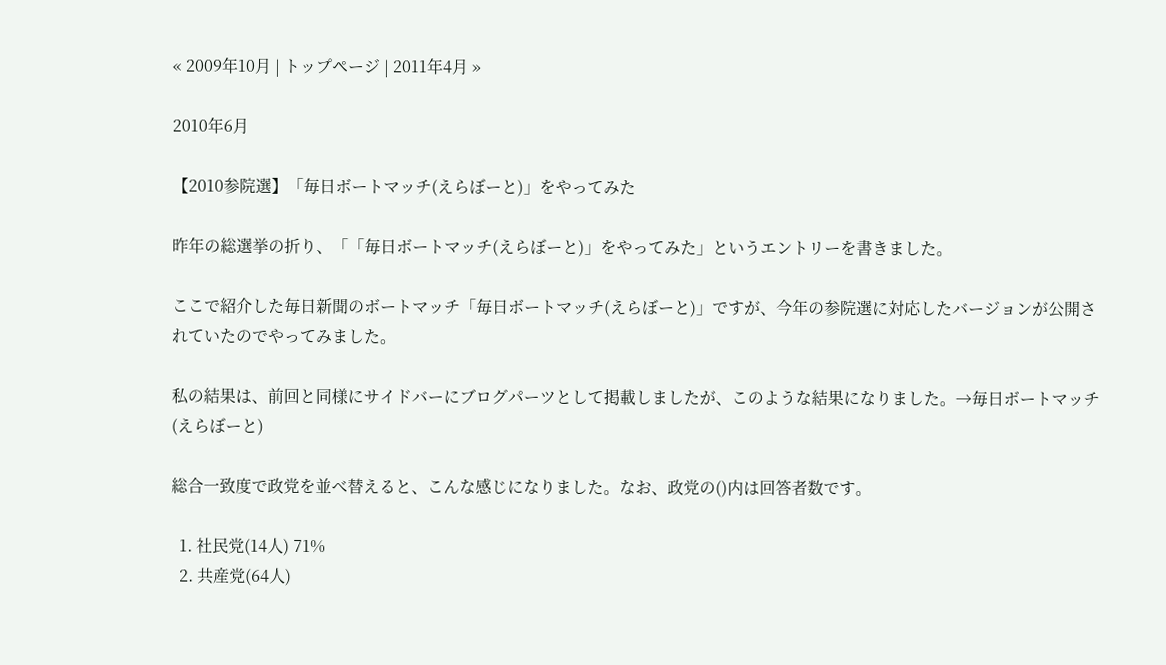« 2009年10月 | トップページ | 2011年4月 »

2010年6月

【2010参院選】「毎日ボートマッチ(えらぼーと)」をやってみた

昨年の総選挙の折り、「「毎日ボートマッチ(えらぼーと)」をやってみた」というエントリーを書きました。

ここで紹介した毎日新聞のボートマッチ「毎日ボートマッチ(えらぼーと)」ですが、今年の参院選に対応したバージョンが公開されていたのでやってみました。

私の結果は、前回と同様にサイドバーにブログパーツとして掲載しましたが、このような結果になりました。→毎日ボートマッチ(えらぼーと)

総合一致度で政党を並べ替えると、こんな感じになりました。なお、政党の()内は回答者数です。

  1. 社民党(14人) 71%
  2. 共産党(64人)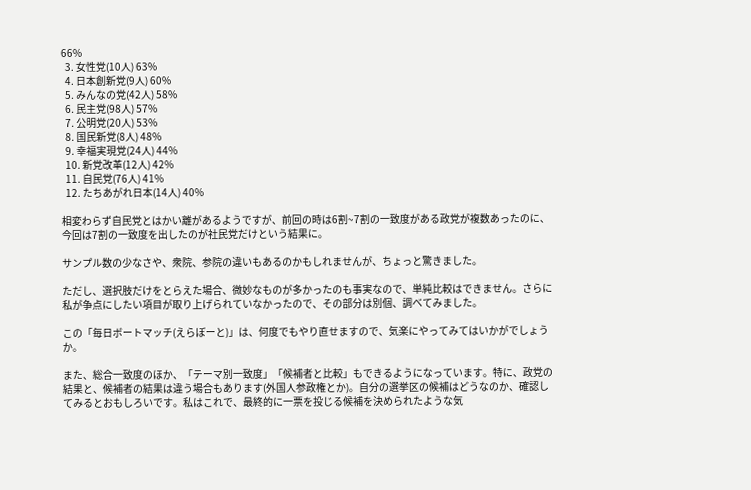66%
  3. 女性党(10人) 63%
  4. 日本創新党(9人) 60%
  5. みんなの党(42人) 58%
  6. 民主党(98人) 57%
  7. 公明党(20人) 53%
  8. 国民新党(8人) 48%
  9. 幸福実現党(24人) 44%
  10. 新党改革(12人) 42%
  11. 自民党(76人) 41%
  12. たちあがれ日本(14人) 40%

相変わらず自民党とはかい離があるようですが、前回の時は6割~7割の一致度がある政党が複数あったのに、今回は7割の一致度を出したのが社民党だけという結果に。

サンプル数の少なさや、衆院、参院の違いもあるのかもしれませんが、ちょっと驚きました。

ただし、選択肢だけをとらえた場合、微妙なものが多かったのも事実なので、単純比較はできません。さらに私が争点にしたい項目が取り上げられていなかったので、その部分は別個、調べてみました。

この「毎日ボートマッチ(えらぼーと)」は、何度でもやり直せますので、気楽にやってみてはいかがでしょうか。

また、総合一致度のほか、「テーマ別一致度」「候補者と比較」もできるようになっています。特に、政党の結果と、候補者の結果は違う場合もあります(外国人参政権とか)。自分の選挙区の候補はどうなのか、確認してみるとおもしろいです。私はこれで、最終的に一票を投じる候補を決められたような気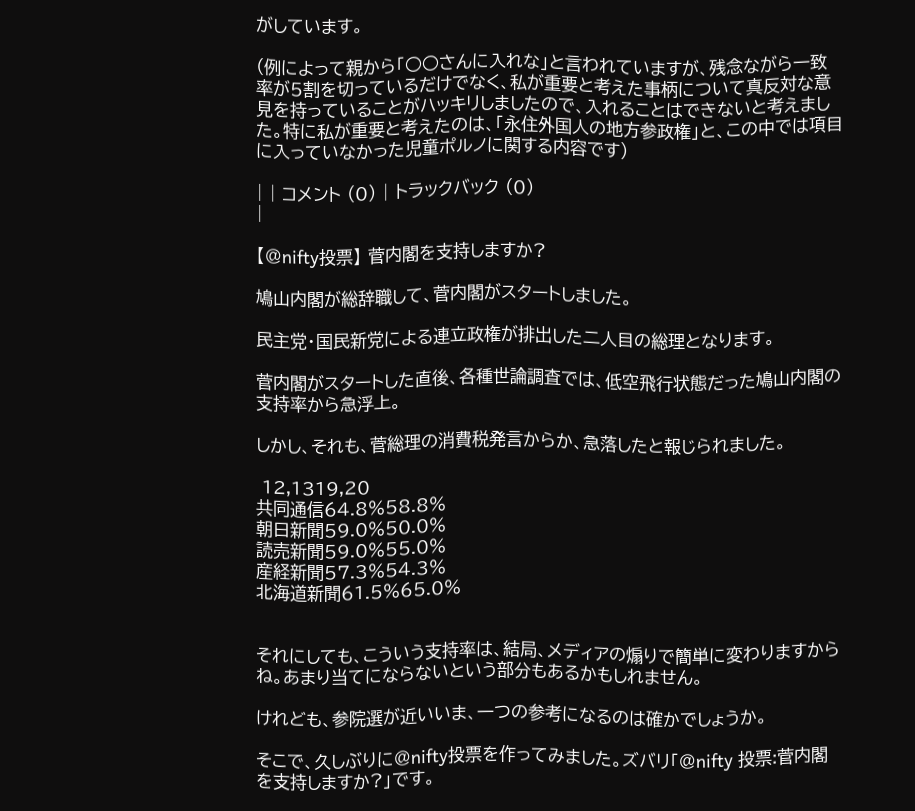がしています。

(例によって親から「○○さんに入れな」と言われていますが、残念ながら一致率が5割を切っているだけでなく、私が重要と考えた事柄について真反対な意見を持っていることがハッキリしましたので、入れることはできないと考えました。特に私が重要と考えたのは、「永住外国人の地方参政権」と、この中では項目に入っていなかった児童ポルノに関する内容です)

| | コメント (0) | トラックバック (0)
|

【@nifty投票】 菅内閣を支持しますか?

鳩山内閣が総辞職して、菅内閣がスタートしました。

民主党・国民新党による連立政権が排出した二人目の総理となります。

菅内閣がスタートした直後、各種世論調査では、低空飛行状態だった鳩山内閣の支持率から急浮上。

しかし、それも、菅総理の消費税発言からか、急落したと報じられました。

 12,1319,20
共同通信64.8%58.8%
朝日新聞59.0%50.0%
読売新聞59.0%55.0%
産経新聞57.3%54.3%
北海道新聞61.5%65.0%


それにしても、こういう支持率は、結局、メディアの煽りで簡単に変わりますからね。あまり当てにならないという部分もあるかもしれません。

けれども、参院選が近いいま、一つの参考になるのは確かでしょうか。

そこで、久しぶりに@nifty投票を作ってみました。ズバリ「@nifty 投票:菅内閣を支持しますか?」です。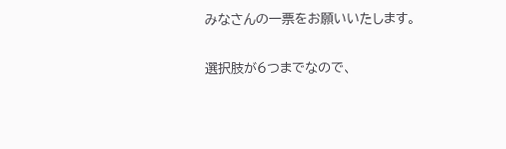みなさんの一票をお願いいたします。

選択肢が6つまでなので、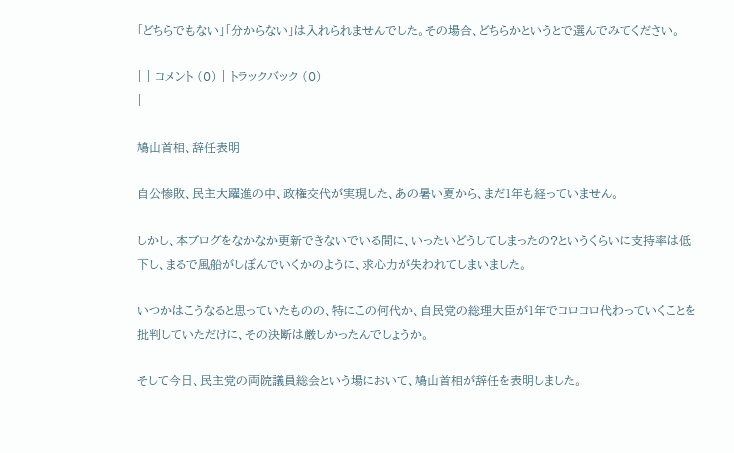「どちらでもない」「分からない」は入れられませんでした。その場合、どちらかというとで選んでみてください。

| | コメント (0) | トラックバック (0)
|

鳩山首相、辞任表明

自公惨敗、民主大躍進の中、政権交代が実現した、あの暑い夏から、まだ1年も経っていません。

しかし、本ブログをなかなか更新できないでいる間に、いったいどうしてしまったの?というくらいに支持率は低下し、まるで風船がしぼんでいくかのように、求心力が失われてしまいました。

いつかはこうなると思っていたものの、特にこの何代か、自民党の総理大臣が1年でコロコロ代わっていくことを批判していただけに、その決断は厳しかったんでしょうか。

そして今日、民主党の両院議員総会という場において、鳩山首相が辞任を表明しました。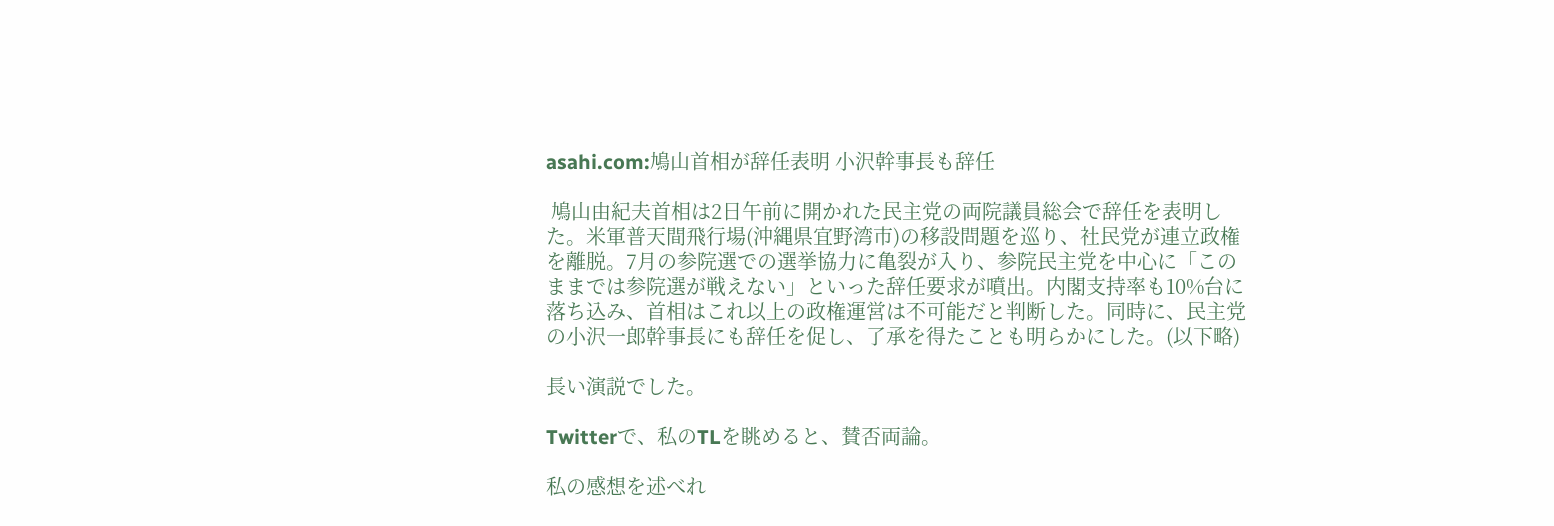asahi.com:鳩山首相が辞任表明 小沢幹事長も辞任

 鳩山由紀夫首相は2日午前に開かれた民主党の両院議員総会で辞任を表明した。米軍普天間飛行場(沖縄県宜野湾市)の移設問題を巡り、社民党が連立政権を離脱。7月の参院選での選挙協力に亀裂が入り、参院民主党を中心に「このままでは参院選が戦えない」といった辞任要求が噴出。内閣支持率も10%台に落ち込み、首相はこれ以上の政権運営は不可能だと判断した。同時に、民主党の小沢一郎幹事長にも辞任を促し、了承を得たことも明らかにした。(以下略)

長い演説でした。

Twitterで、私のTLを眺めると、賛否両論。

私の感想を述べれ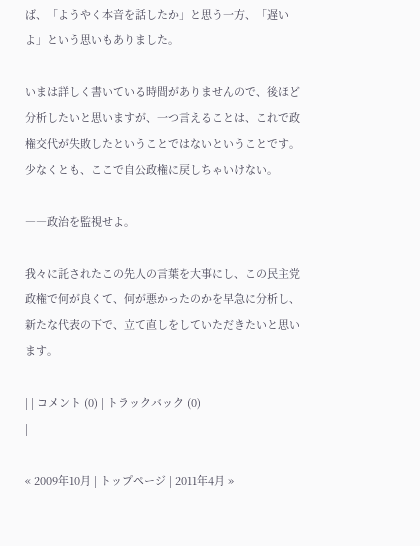ば、「ようやく本音を話したか」と思う一方、「遅いよ」という思いもありました。

いまは詳しく書いている時間がありませんので、後ほど分析したいと思いますが、一つ言えることは、これで政権交代が失敗したということではないということです。少なくとも、ここで自公政権に戻しちゃいけない。

――政治を監視せよ。

我々に託されたこの先人の言葉を大事にし、この民主党政権で何が良くて、何が悪かったのかを早急に分析し、新たな代表の下で、立て直しをしていただきたいと思います。

| | コメント (0) | トラックバック (0)
|

« 2009年10月 | トップページ | 2011年4月 »